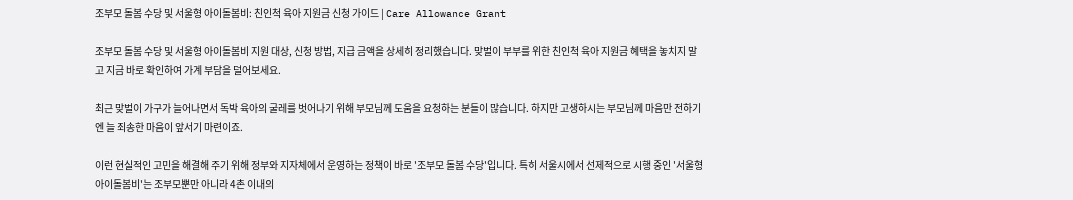조부모 돌봄 수당 및 서울형 아이돌봄비: 친인척 육아 지원금 신청 가이드 | Care Allowance Grant

조부모 돌봄 수당 및 서울형 아이돌봄비 지원 대상, 신청 방법, 지급 금액을 상세히 정리했습니다. 맞벌이 부부를 위한 친인척 육아 지원금 혜택을 놓치지 말고 지금 바로 확인하여 가계 부담을 덜어보세요.

최근 맞벌이 가구가 늘어나면서 독박 육아의 굴레를 벗어나기 위해 부모님께 도움을 요청하는 분들이 많습니다. 하지만 고생하시는 부모님께 마음만 전하기엔 늘 죄송한 마음이 앞서기 마련이죠.

이런 현실적인 고민을 해결해 주기 위해 정부와 지자체에서 운영하는 정책이 바로 '조부모 돌봄 수당'입니다. 특히 서울시에서 선제적으로 시행 중인 '서울형 아이돌봄비'는 조부모뿐만 아니라 4촌 이내의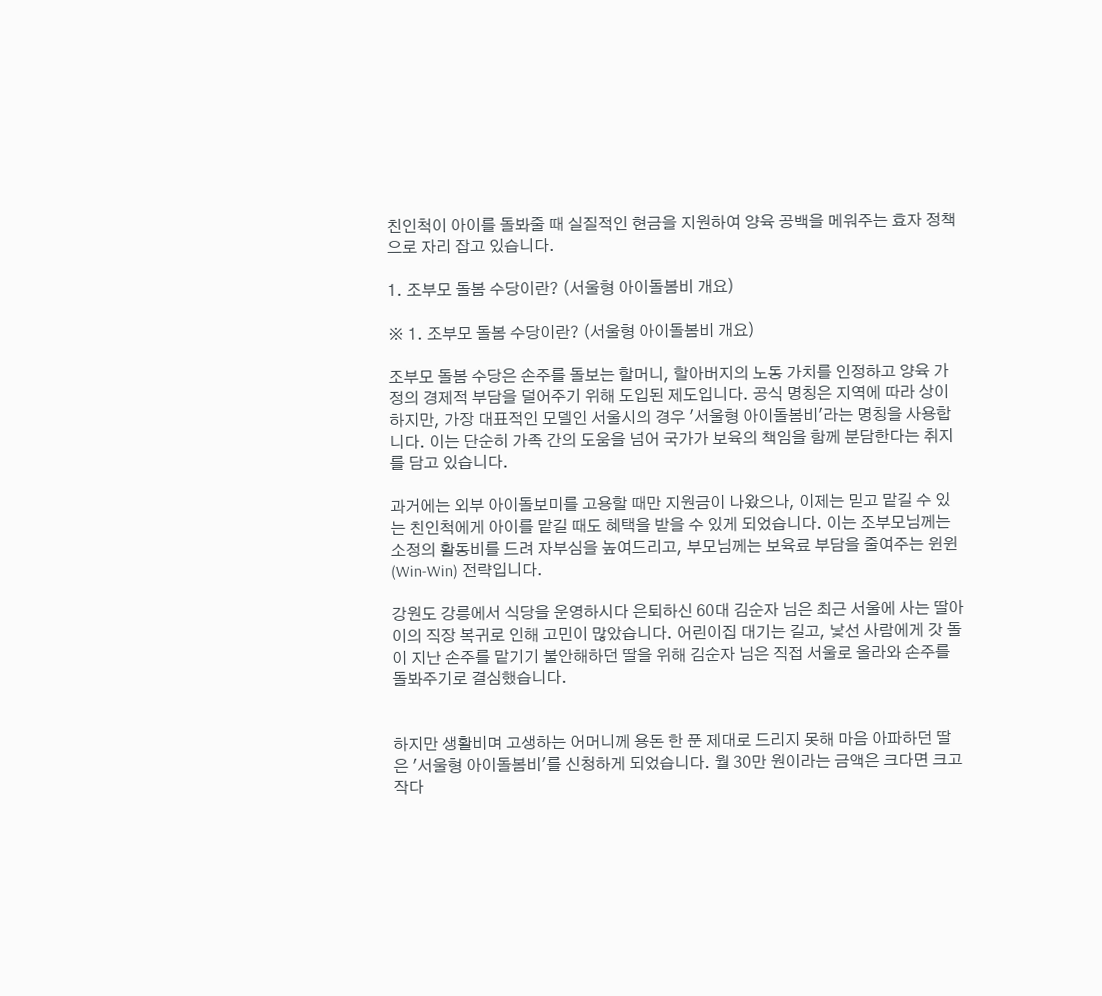친인척이 아이를 돌봐줄 때 실질적인 현금을 지원하여 양육 공백을 메워주는 효자 정책으로 자리 잡고 있습니다.

1. 조부모 돌봄 수당이란? (서울형 아이돌봄비 개요)

※ 1. 조부모 돌봄 수당이란? (서울형 아이돌봄비 개요)

조부모 돌봄 수당은 손주를 돌보는 할머니, 할아버지의 노동 가치를 인정하고 양육 가정의 경제적 부담을 덜어주기 위해 도입된 제도입니다. 공식 명칭은 지역에 따라 상이하지만, 가장 대표적인 모델인 서울시의 경우 '서울형 아이돌봄비'라는 명칭을 사용합니다. 이는 단순히 가족 간의 도움을 넘어 국가가 보육의 책임을 함께 분담한다는 취지를 담고 있습니다.

과거에는 외부 아이돌보미를 고용할 때만 지원금이 나왔으나, 이제는 믿고 맡길 수 있는 친인척에게 아이를 맡길 때도 혜택을 받을 수 있게 되었습니다. 이는 조부모님께는 소정의 활동비를 드려 자부심을 높여드리고, 부모님께는 보육료 부담을 줄여주는 윈윈(Win-Win) 전략입니다.

강원도 강릉에서 식당을 운영하시다 은퇴하신 60대 김순자 님은 최근 서울에 사는 딸아이의 직장 복귀로 인해 고민이 많았습니다. 어린이집 대기는 길고, 낯선 사람에게 갓 돌이 지난 손주를 맡기기 불안해하던 딸을 위해 김순자 님은 직접 서울로 올라와 손주를 돌봐주기로 결심했습니다.


하지만 생활비며 고생하는 어머니께 용돈 한 푼 제대로 드리지 못해 마음 아파하던 딸은 '서울형 아이돌봄비'를 신청하게 되었습니다. 월 30만 원이라는 금액은 크다면 크고 작다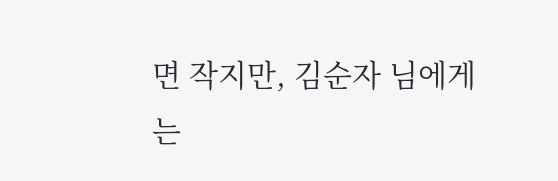면 작지만, 김순자 님에게는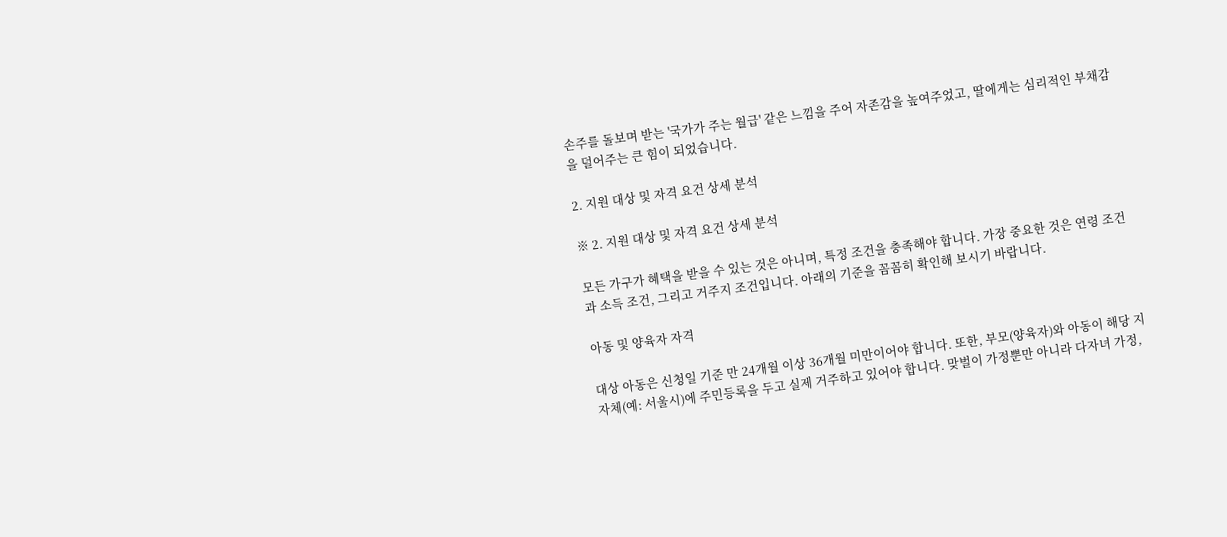손주를 돌보며 받는 '국가가 주는 월급' 같은 느낌을 주어 자존감을 높여주었고, 딸에게는 심리적인 부채감을 덜어주는 큰 힘이 되었습니다.

2. 지원 대상 및 자격 요건 상세 분석

※ 2. 지원 대상 및 자격 요건 상세 분석

모든 가구가 혜택을 받을 수 있는 것은 아니며, 특정 조건을 충족해야 합니다. 가장 중요한 것은 연령 조건과 소득 조건, 그리고 거주지 조건입니다. 아래의 기준을 꼼꼼히 확인해 보시기 바랍니다.

아동 및 양육자 자격

대상 아동은 신청일 기준 만 24개월 이상 36개월 미만이어야 합니다. 또한, 부모(양육자)와 아동이 해당 지자체(예: 서울시)에 주민등록을 두고 실제 거주하고 있어야 합니다. 맞벌이 가정뿐만 아니라 다자녀 가정,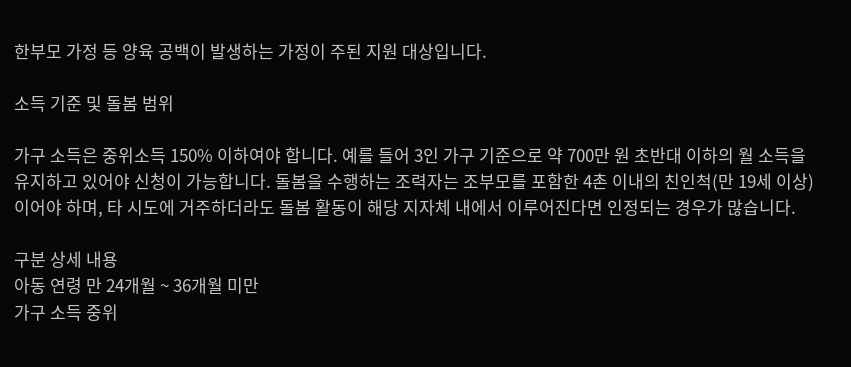한부모 가정 등 양육 공백이 발생하는 가정이 주된 지원 대상입니다.

소득 기준 및 돌봄 범위

가구 소득은 중위소득 150% 이하여야 합니다. 예를 들어 3인 가구 기준으로 약 700만 원 초반대 이하의 월 소득을 유지하고 있어야 신청이 가능합니다. 돌봄을 수행하는 조력자는 조부모를 포함한 4촌 이내의 친인척(만 19세 이상)이어야 하며, 타 시도에 거주하더라도 돌봄 활동이 해당 지자체 내에서 이루어진다면 인정되는 경우가 많습니다.

구분 상세 내용
아동 연령 만 24개월 ~ 36개월 미만
가구 소득 중위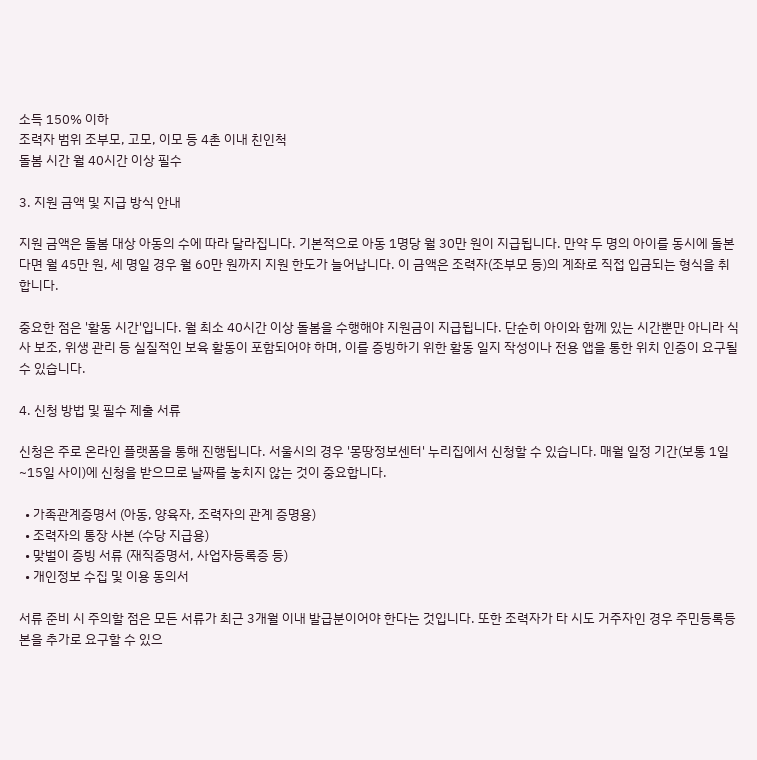소득 150% 이하
조력자 범위 조부모, 고모, 이모 등 4촌 이내 친인척
돌봄 시간 월 40시간 이상 필수

3. 지원 금액 및 지급 방식 안내

지원 금액은 돌봄 대상 아동의 수에 따라 달라집니다. 기본적으로 아동 1명당 월 30만 원이 지급됩니다. 만약 두 명의 아이를 동시에 돌본다면 월 45만 원, 세 명일 경우 월 60만 원까지 지원 한도가 늘어납니다. 이 금액은 조력자(조부모 등)의 계좌로 직접 입금되는 형식을 취합니다.

중요한 점은 '활동 시간'입니다. 월 최소 40시간 이상 돌봄을 수행해야 지원금이 지급됩니다. 단순히 아이와 함께 있는 시간뿐만 아니라 식사 보조, 위생 관리 등 실질적인 보육 활동이 포함되어야 하며, 이를 증빙하기 위한 활동 일지 작성이나 전용 앱을 통한 위치 인증이 요구될 수 있습니다.

4. 신청 방법 및 필수 제출 서류

신청은 주로 온라인 플랫폼을 통해 진행됩니다. 서울시의 경우 '몽땅정보센터' 누리집에서 신청할 수 있습니다. 매월 일정 기간(보통 1일~15일 사이)에 신청을 받으므로 날짜를 놓치지 않는 것이 중요합니다.

  • 가족관계증명서 (아동, 양육자, 조력자의 관계 증명용)
  • 조력자의 통장 사본 (수당 지급용)
  • 맞벌이 증빙 서류 (재직증명서, 사업자등록증 등)
  • 개인정보 수집 및 이용 동의서

서류 준비 시 주의할 점은 모든 서류가 최근 3개월 이내 발급분이어야 한다는 것입니다. 또한 조력자가 타 시도 거주자인 경우 주민등록등본을 추가로 요구할 수 있으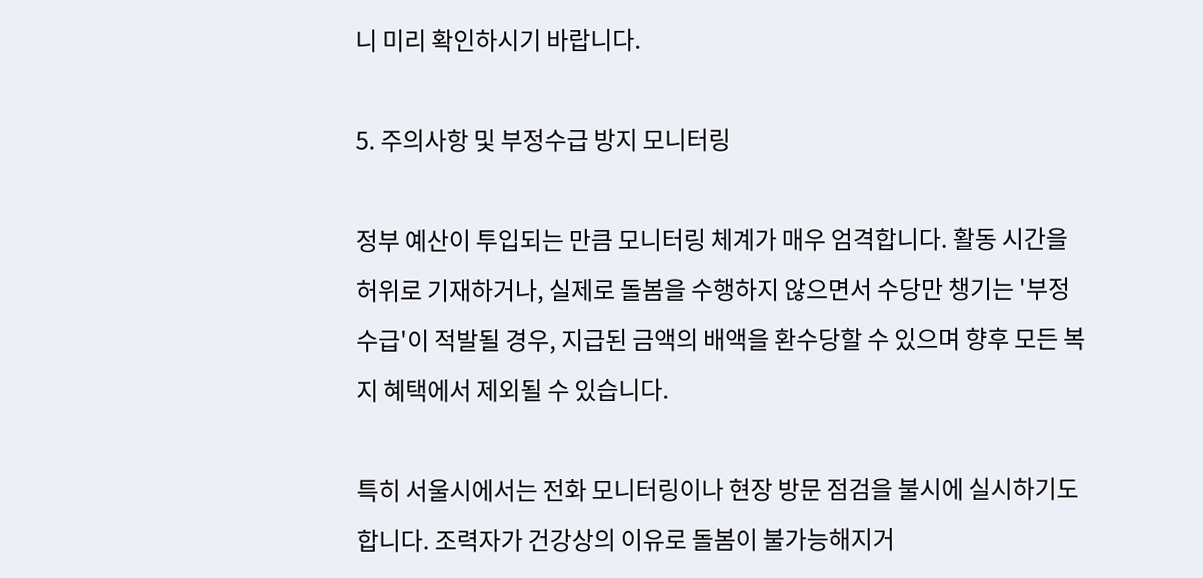니 미리 확인하시기 바랍니다.

5. 주의사항 및 부정수급 방지 모니터링

정부 예산이 투입되는 만큼 모니터링 체계가 매우 엄격합니다. 활동 시간을 허위로 기재하거나, 실제로 돌봄을 수행하지 않으면서 수당만 챙기는 '부정수급'이 적발될 경우, 지급된 금액의 배액을 환수당할 수 있으며 향후 모든 복지 혜택에서 제외될 수 있습니다.

특히 서울시에서는 전화 모니터링이나 현장 방문 점검을 불시에 실시하기도 합니다. 조력자가 건강상의 이유로 돌봄이 불가능해지거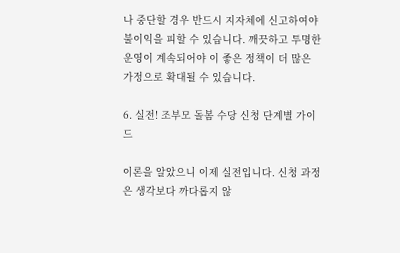나 중단할 경우 반드시 지자체에 신고하여야 불이익을 피할 수 있습니다. 깨끗하고 투명한 운영이 계속되어야 이 좋은 정책이 더 많은 가정으로 확대될 수 있습니다.

6. 실전! 조부모 돌봄 수당 신청 단계별 가이드

이론을 알았으니 이제 실전입니다. 신청 과정은 생각보다 까다롭지 않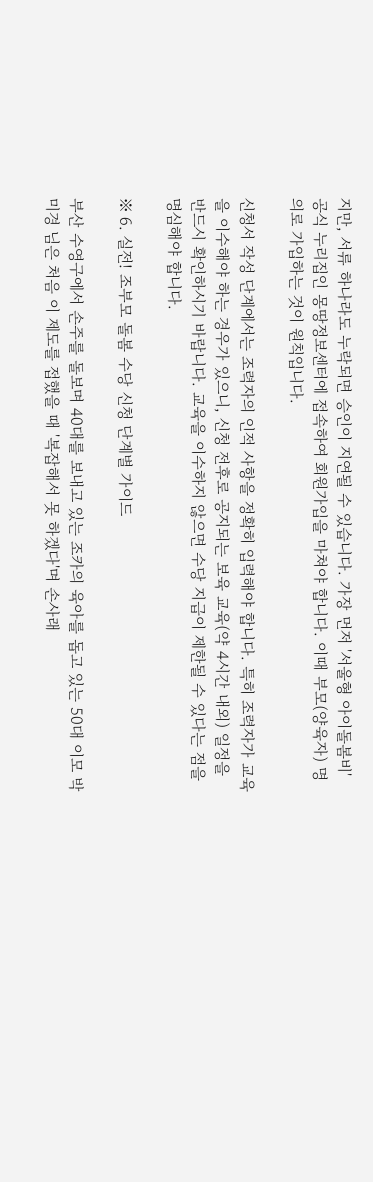지만, 서류 하나라도 누락되면 승인이 지연될 수 있습니다. 가장 먼저 '서울형 아이돌봄비' 공식 누리집인 몽땅정보센터에 접속하여 회원가입을 마쳐야 합니다. 이때 부모(양육자) 명의로 가입하는 것이 원칙입니다.

신청서 작성 단계에서는 조력자의 인적 사항을 정확히 입력해야 합니다. 특히 조력자가 교육을 이수해야 하는 경우가 있으니, 신청 전후로 공지되는 보육 교육(약 4시간 내외) 일정을 반드시 확인하시기 바랍니다. 교육을 이수하지 않으면 수당 지급이 제한될 수 있다는 점을 명심해야 합니다.

※ 6. 실전! 조부모 돌봄 수당 신청 단계별 가이드

부산 수영구에서 손주를 돌보며 40대를 보내고 있는 조카의 육아를 돕고 있는 50대 이모 박미경 님은 처음 이 제도를 접했을 때 '복잡해서 못 하겠다'며 손사래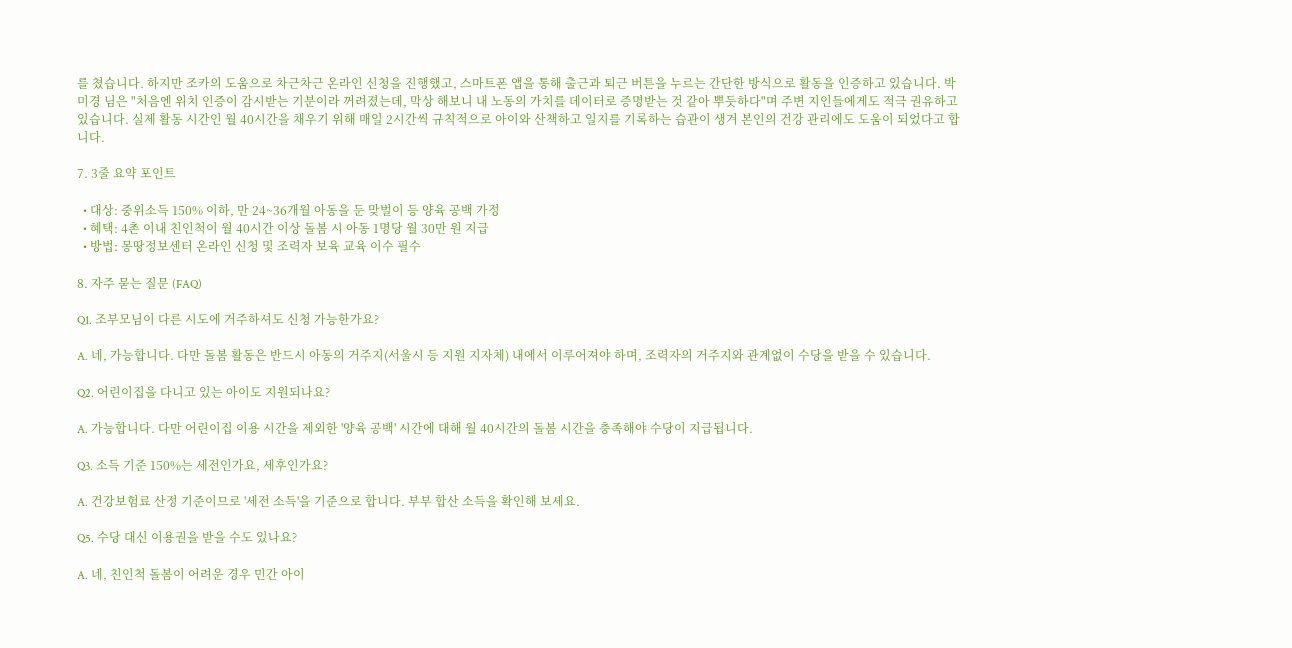를 쳤습니다. 하지만 조카의 도움으로 차근차근 온라인 신청을 진행했고, 스마트폰 앱을 통해 출근과 퇴근 버튼을 누르는 간단한 방식으로 활동을 인증하고 있습니다. 박미경 님은 "처음엔 위치 인증이 감시받는 기분이라 꺼려졌는데, 막상 해보니 내 노동의 가치를 데이터로 증명받는 것 같아 뿌듯하다"며 주변 지인들에게도 적극 권유하고 있습니다. 실제 활동 시간인 월 40시간을 채우기 위해 매일 2시간씩 규칙적으로 아이와 산책하고 일지를 기록하는 습관이 생겨 본인의 건강 관리에도 도움이 되었다고 합니다.

7. 3줄 요약 포인트

  • 대상: 중위소득 150% 이하, 만 24~36개월 아동을 둔 맞벌이 등 양육 공백 가정
  • 혜택: 4촌 이내 친인척이 월 40시간 이상 돌봄 시 아동 1명당 월 30만 원 지급
  • 방법: 몽땅정보센터 온라인 신청 및 조력자 보육 교육 이수 필수

8. 자주 묻는 질문 (FAQ)

Q1. 조부모님이 다른 시도에 거주하셔도 신청 가능한가요?

A. 네, 가능합니다. 다만 돌봄 활동은 반드시 아동의 거주지(서울시 등 지원 지자체) 내에서 이루어져야 하며, 조력자의 거주지와 관계없이 수당을 받을 수 있습니다.

Q2. 어린이집을 다니고 있는 아이도 지원되나요?

A. 가능합니다. 다만 어린이집 이용 시간을 제외한 '양육 공백' 시간에 대해 월 40시간의 돌봄 시간을 충족해야 수당이 지급됩니다.

Q3. 소득 기준 150%는 세전인가요, 세후인가요?

A. 건강보험료 산정 기준이므로 '세전 소득'을 기준으로 합니다. 부부 합산 소득을 확인해 보세요.

Q5. 수당 대신 이용권을 받을 수도 있나요?

A. 네, 친인척 돌봄이 어려운 경우 민간 아이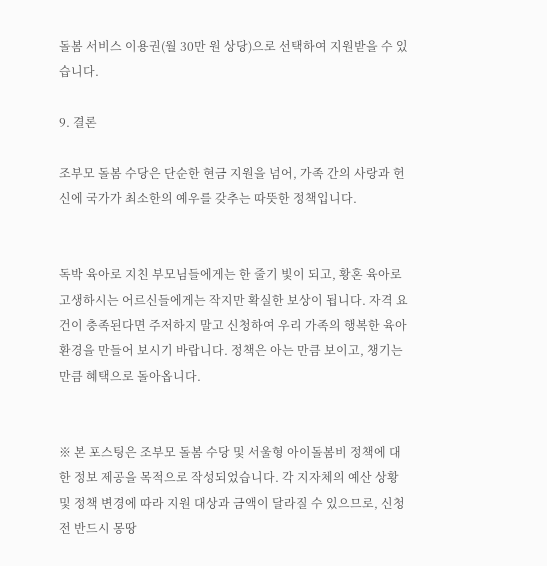돌봄 서비스 이용권(월 30만 원 상당)으로 선택하여 지원받을 수 있습니다.

9. 결론

조부모 돌봄 수당은 단순한 현금 지원을 넘어, 가족 간의 사랑과 헌신에 국가가 최소한의 예우를 갖추는 따뜻한 정책입니다.


독박 육아로 지친 부모님들에게는 한 줄기 빛이 되고, 황혼 육아로 고생하시는 어르신들에게는 작지만 확실한 보상이 됩니다. 자격 요건이 충족된다면 주저하지 말고 신청하여 우리 가족의 행복한 육아 환경을 만들어 보시기 바랍니다. 정책은 아는 만큼 보이고, 챙기는 만큼 혜택으로 돌아옵니다.


※ 본 포스팅은 조부모 돌봄 수당 및 서울형 아이돌봄비 정책에 대한 정보 제공을 목적으로 작성되었습니다. 각 지자체의 예산 상황 및 정책 변경에 따라 지원 대상과 금액이 달라질 수 있으므로, 신청 전 반드시 몽땅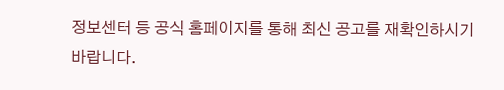정보센터 등 공식 홈페이지를 통해 최신 공고를 재확인하시기 바랍니다.